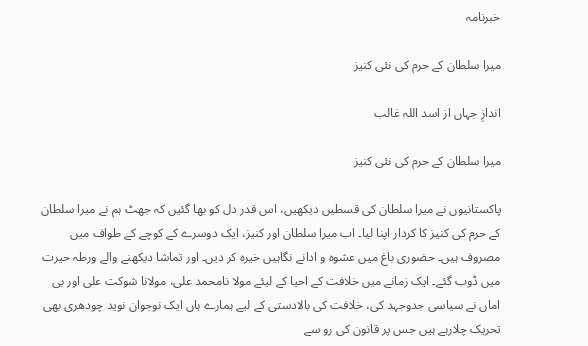خبرنامہ

میرا سلطان کے حرم کی نئی کنیز

اندازِ جہاں از اسد اللہ غالب

میرا سلطان کے حرم کی نئی کنیز

پاکستانیوں نے میرا سلطان کی قسطیں دیکھیں، اس قدر دل کو بھا گئیں کہ جھٹ ہم نے میرا سلطان کے حرم کی کنیز کا کردار اپنا لیا۔ اب میرا سلطان اور کنیز، ایک دوسرے کے کوچے کے طواف میں مصروف ہیں۔ حضوری باغ میں عشوہ و ادانے نگاہیں خیرہ کر دیں۔ اور تماشا دیکھنے والے ورطہ حیرت میں ڈوب گئے۔ ایک زمانے میں خلافت کے احیا کے لیئے مولا نامحمد علی، مولانا شوکت علی اور بی اماں نے سیاسی جدوجہد کی، خلافت کی بالادستی کے لیے ہمارے ہاں ایک نوجوان نوید چودھری بھی تحریک چلارہے ہیں جس پر قانون کی رو سے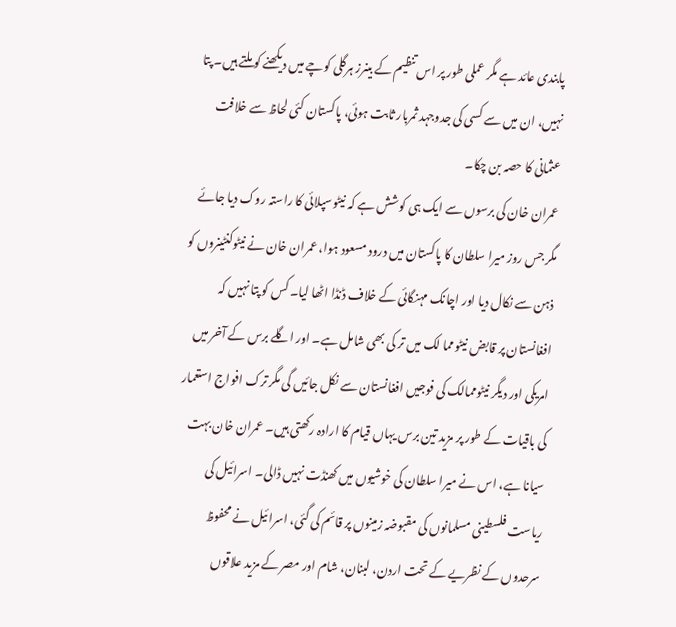پابندی عائد ہے مگر عملی طور پر اس تنظیم کے بینرز ہرگلی کوچے میں دیکھنے کو ملتے ہیں۔ پتا نہیں، ان میں سے کسی کی جدوجہد ثمربار ثابت ہوئی، پاکستان کئی لحاظ سے خلافت عثمانی کا حصہ بن چکا۔
عمران خان کی برسوں سے ایک ہی کوشش ہے کہ نیٹوسپلائی کا راستہ روک دیا جائے مگر جس روز میرا سلطان کا پاکستان میں درود مسعود ہوا، عمران خان نے نیٹوکنٹینروں کو ذہن سے نکال دیا اور اچانک مہنگائی کے خلاف ڈنڈا اٹھا لیا۔ کس کو پتا نہیں کہ افغانستان پر قابض نیٹومما لک میں تر کی بھی شامل ہے۔ اور اگلے برس کے آخر میں امریکی اور دیگر نیٹوممالک کی فوجیں افغانستان سے نکل جائیں گی مگر ترک افواج استعمار کی باقیات کے طور پر مزید تین برس یہاں قیام کا ارادہ رکھتی ہیں۔ عمران خان بہت سیانا ہے، اس نے میرا سلطان کی خوشیوں میں کھنڈت نہیں ڈالی۔ اسرائیل کی ریاست فلسطینی مسلمانوں کی مقبوضہ زمینوں پر قائم کی گئی، اسرائیل نے محفوظ سرحدوں کے نظریے کے تحت اردن، لبنان، شام اور مصر کے مزید علاقوں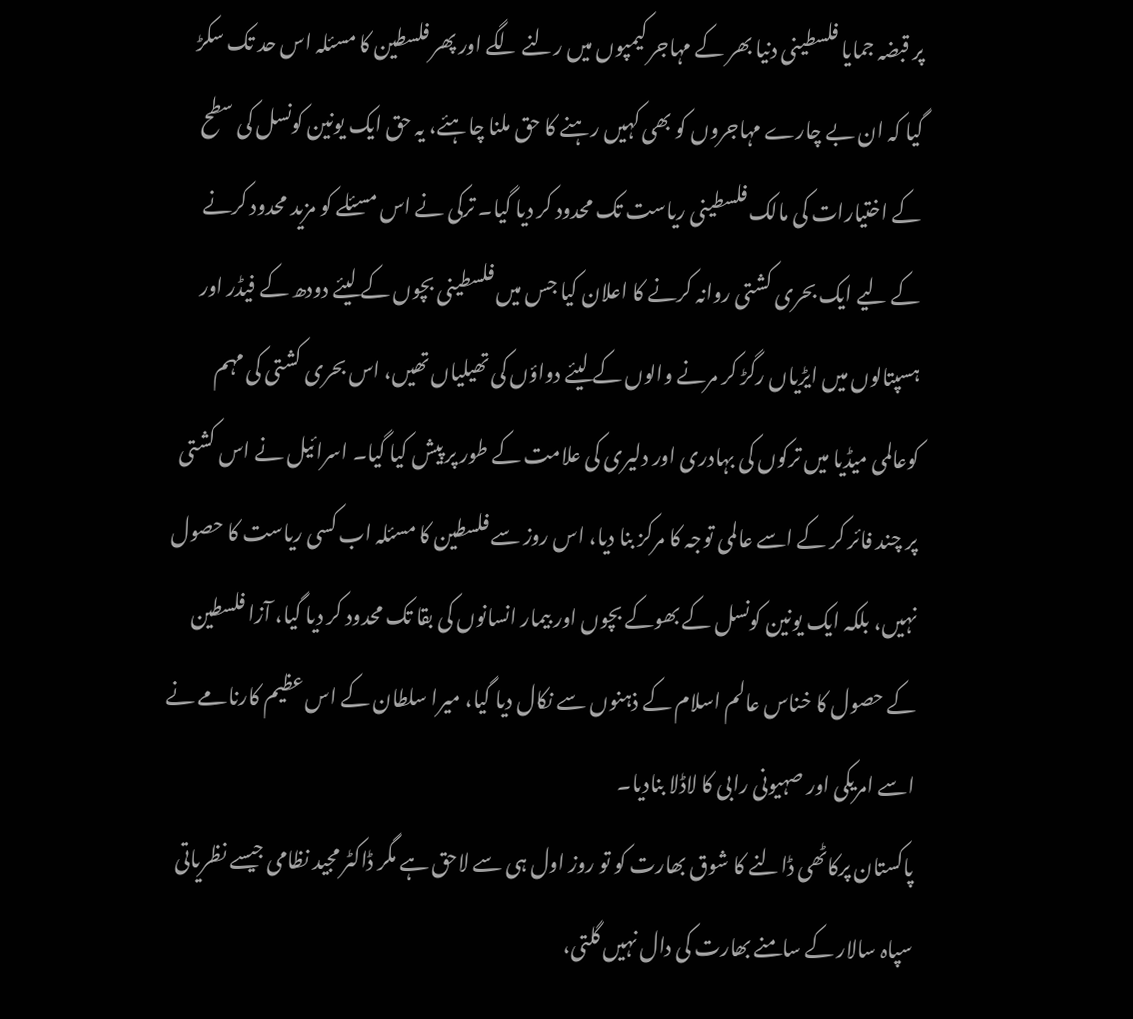پر قبضہ جمایا فلسطینی دنیا بھر کے مہاجر کیمپوں میں رلنے لگے اور پھر فلسطین کا مسئلہ اس حد تک سکڑ گیا کہ ان بے چارے مہاجروں کو بھی کہیں رہنے کا حق ملنا چاہئے، یہ حق ایک یونین کونسل کی سطح کے اختیارات کی مالک فلسطینی ریاست تک محدود کر دیا گیا۔ ترکی نے اس مسئلے کو مزید محدود کرنے کے لیے ایک بحری کشتی روانہ کرنے کا اعلان کیا جس میں فلسطینی بچوں کے لیئے دودھ کے فیڈر اور ہسپتالوں میں ایڑیاں رگڑ کر مرنے والوں کے لیئے دواؤں کی تھیلیاں تھیں، اس بحری کشتی کی مہم کوعالمی میڈیا میں ترکوں کی بہادری اور دلیری کی علامت کے طور پر پیش کیا گیا۔ اسرائیل نے اس کشتی پر چند فائر کر کے اسے عالمی توجہ کا مرکز بنا دیا، اس روز سے فلسطین کا مسئلہ اب کسی ریاست کا حصول نہیں، بلکہ ایک یونین کونسل کے بھوکے بچوں اور بیمار انسانوں کی بقا تک محدود کر دیا گیا، آزا فلسطین کے حصول کا خناس عالم اسلام کے ذہنوں سے نکال دیا گیا، میرا سلطان کے اس عظیم کارنامے نے اسے امریکی اور صہیونی رابی کا لاڈلا بنادیا۔
پاکستان پرکاٹھی ڈالنے کا شوق بھارت کو تو روز اول ہی سے لاحق ہے مگر ڈاکٹر مجید نظامی جیسے نظریاتی سپاہ سالار کے سامنے بھارت کی دال نہیں گلتی،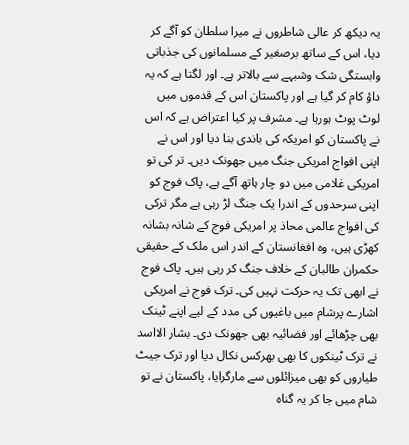یہ دیکھ کر عالی شاطروں نے میرا سلطان کو آگے کر دیا، اس کے ساتھ برصغیر کے مسلمانوں کی جذباتی وابستگی شک وشبہے سے بالاتر ہے۔ اور لگتا ہے کہ یہ داؤ کام کر گیا ہے اور پاکستان اس کے قدموں میں لوٹ پوٹ ہورہا ہے۔ مشرف پر کیا اعتراض ہے کہ اس نے پاکستان کو امریکہ کی باندی بنا دیا اور اس نے اپنی افواج امریکی جنگ میں جھونک دیں۔ تر کی تو امریکی غلامی میں دو چار ہاتھ آگے ہے، پاک فوج کو اپنی سرحدوں کے اندرا یک جنگ لڑ رہی ہے مگر ترکی کی افواج عالمی محاذ پر امریکی فوج کے شانہ بشانہ کھڑی ہیں، وہ افغانستان کے اندر اس ملک کے حقیقی حکمران طالبان کے خلاف جنگ کر رہی ہیں۔ پاک فوج نے ابھی تک یہ حرکت نہیں کی۔ ترک فوج نے امریکی اشارے پرشام میں باغیوں کی مدد کے لیے اپنے ٹینک بھی چڑھائے اور فضائیہ بھی جھونک دی۔ بشار الااسد نے ترک ٹینکوں کا بھی بھرکس نکال دیا اور ترک جیٹ طیاروں کو بھی میزائلوں سے مارگرایا، پاکستان نے تو شام میں جا کر یہ گناہ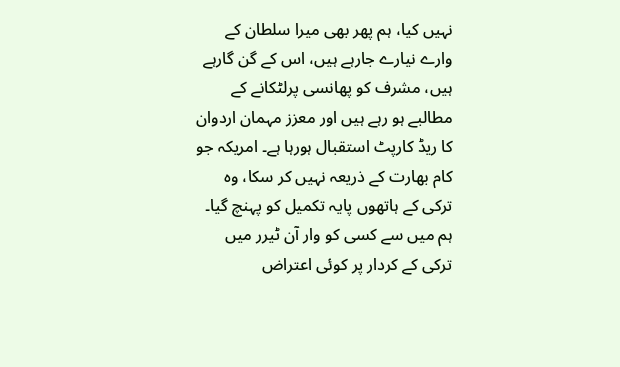نہیں کیا، ہم پھر بھی میرا سلطان کے وارے نیارے جارہے ہیں، اس کے گن گارہے ہیں، مشرف کو پھانسی پرلٹکانے کے مطالبے ہو رہے ہیں اور معزز مہمان اردوان کا ریڈ کارپٹ استقبال ہورہا ہے۔ امریکہ جو کام بھارت کے ذریعہ نہیں کر سکا، وہ ترکی کے ہاتھوں پایہ تکمیل کو پہنچ گیا۔ ہم میں سے کسی کو وار آن ٹیرر میں ترکی کے کردار پر کوئی اعتراض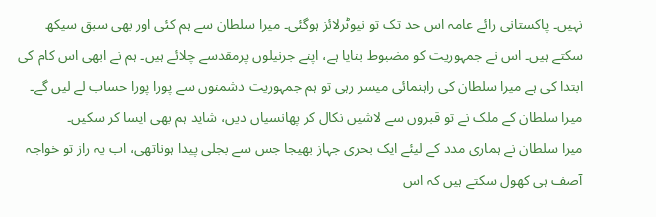نہیں۔ پاکستانی رائے عامہ اس حد تک تو نیوٹرلائز ہوگئی۔ میرا سلطان سے ہم کئی اور بھی سبق سیکھ سکتے ہیں۔ اس نے جمہوریت کو مضبوط بنایا ہے، اپنے جرنیلوں پرمقدسے چلائے ہیں۔ ہم نے ابھی اس کام کی ابتدا کی ہے میرا سلطان کی راہنمائی میسر رہی تو ہم جمہوریت دشمنوں سے پورا پورا حساب لے لیں گے۔ میرا سلطان کے ملک نے تو قبروں سے لاشیں نکال کر پھانسیاں دیں، شاید ہم بھی ایسا کر سکیں۔
میرا سلطان نے ہماری مدد کے لیئے ایک بحری جہاز بھیجا جس سے بجلی پیدا ہوناتھی، اب یہ راز تو خواجہ آصف ہی کھول سکتے ہیں کہ اس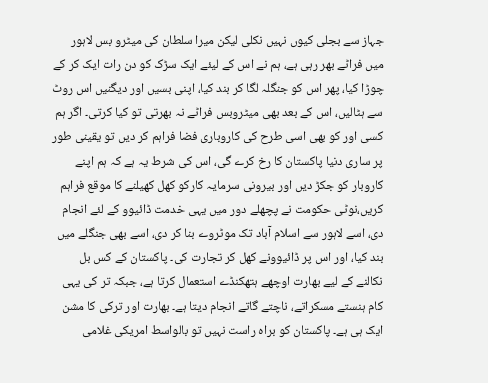جہاز سے بجلی کیوں نہیں نکلی لیکن میرا سلطان کی میٹرو بس لاہور میں فراٹے بھر رہی ہے، ہم نے اس کے لیئے ایک سڑک کو دن رات ایک کر کے چوڑا کیا، پھر اس کو جنگلہ لگا کر بند کیا، اپنی بسیں اور دیگنیں اس روٹ سے ہٹالیں، اس کے بعد بھی میٹروبس فراٹے نہ بھرتی تو کیا کرتی۔ اگر ہم کسی اور کو بھی اسی طرح کی کاروباری فضا فراہم کر دیں تو یقینی طور پر ساری دنیا پاکستان کا رخ کرے گی، اس کی شرط یہ ہے کہ ہم اپنے کاروبار کو جکڑ دیں اور بیرونی سرمایہ کارکو کھل کھیلنے کا موقع فراہم کریں،نوٹی حکومت نے پچھلے دور میں یہی خدمت ڈائیوو کے لئے انجام دی، اسے لاہور سے اسلام آباد تک موٹروے بنا کر دی، اسے بھی جنگلے میں بند کیا، اور اس پر ڈائیوونے کھل کر تجارت کی۔ پاکستان کے کس بل نکالنے کے لیے بھارت اوچھے ہتھکنڈے استعمال کرتا ہے، جبکہ تر کی یہی کام ہنستے مسکراتے، ناچتے گاتے انجام دیتا ہے۔ بھارت اور ترکی کا مشن ایک ہی ہے۔ پاکستان کو براہ راست نہیں تو بالواسط امریکی غلامی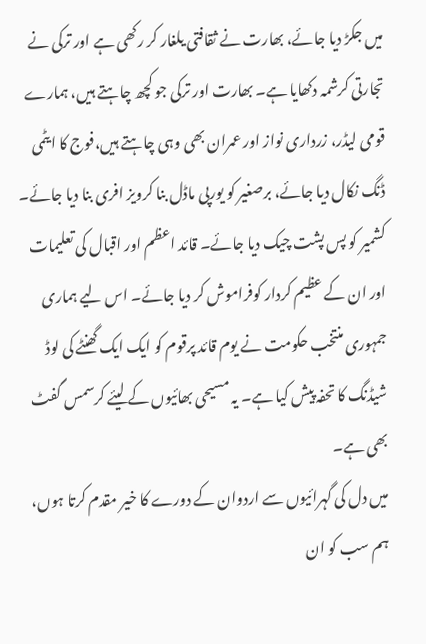میں جکڑ دیا جائے، بھارت نے ثقافتی یلغار کر رکھی ہے اور ترکی نے تجارتی کرشمہ دکھایا ہے۔ بھارت اور ترکی جو کچھ چاہتے ہیں، ہمارے قومی لیڈر، زرداری نواز اور عمران بھی وہی چاہتے ہیں،فوج کا ایٹمی ڈنگ نکال دیا جائے، برصغیر کو یورپی ماڈل بنا کرویز افری بنا دیا جائے۔ کشمیر کو پس پشت چیک دیا جائے۔ قائد اعظم اور اقبال کی تعلیمات اور ان کے عظیم کردار کوفراموش کر دیا جائے۔ اس لیے ہماری جمہوری منتخب حکومت نے یوم قائد پرقوم کو ایک ایک گھنٹے کی لوڈ شیڈنگ کا تحفہ پیش کیا ہے۔ یہ مسیحی بھائیوں کے لیئے کرسمس گفٹ بھی ہے۔
میں دل کی گہرائیوں سے اردوان کے دورے کا خیر مقدم کرتا ہوں، ہم سب کو ان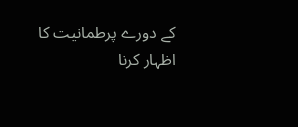کے دورے پرطمانیت کا اظہار کرنا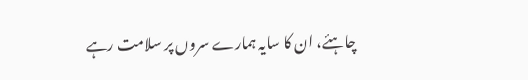چاہئے، ان کا سایہ ہمارے سروں پر سلامت رہے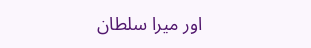اور میرا سلطان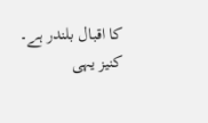کا اقبال بلندر ہے۔ کنیز یہی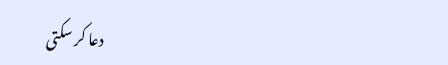دعا کر سکتی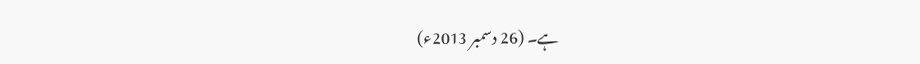ہے۔ (26 دسمبر 2013ء)